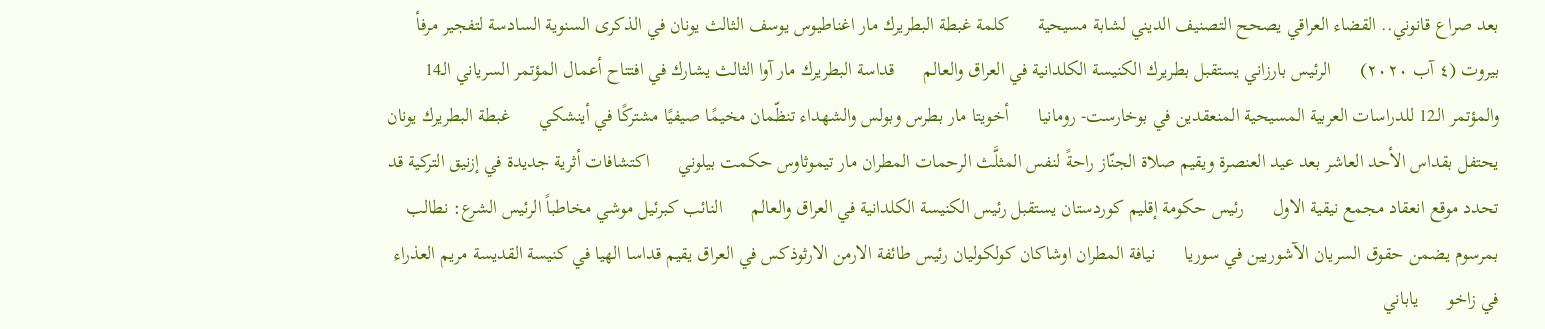بعد صراع قانوني.. القضاء العراقي يصحح التصنيف الديني لشابة مسيحية      كلمة غبطة البطريرك مار اغناطيوس يوسف الثالث يونان في الذكرى السنوية السادسة لتفجير مرفأ بيروت (٤ آب ٢٠٢٠)      الرئيس بارزاني يستقبل بطريرك الكنيسة الكلدانية في العراق والعالم      قداسة البطريرك مار آوا الثالث يشارك في افتتاح أعمال المؤتمر السرياني الـ14 والمؤتمر الـ12 للدراسات العربية المسيحية المنعقدين في بوخارست- رومانيا      أخويتا مار بطرس وبولس والشهداء تنظّمان مخيمًا صيفيًا مشتركًا في أينشكي      غبطة البطريرك يونان يحتفل بقداس الأحد العاشر بعد عيد العنصرة ويقيم صلاة الجنّاز راحةً لنفس المثلَّث الرحمات المطران مار تيموثاوس حكمت بيلوني      اكتشافات أثرية جديدة في إزنيق التركية قد تحدد موقع انعقاد مجمع نيقية الاول      رئيس حكومة إقليم كوردستان يستقبل رئيس الكنيسة الكلدانية في العراق والعالم      النائب كبرئيل موشي مخاطباً الرئيس الشرع: نطالب بمرسوم يضمن حقوق السريان الآشوريين في سوريا      نيافة المطران اوشاكان كولكوليان رئيس طائفة الارمن الارثوذكس في العراق يقيم قداسا الهيا في كنيسة القديسة مريم العذراء في زاخو      ياباني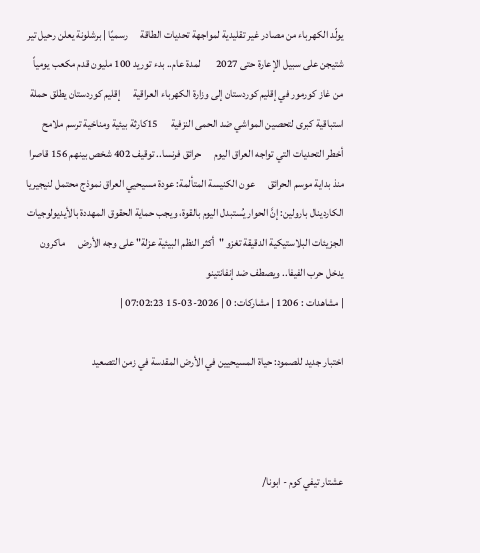يولّد الكهرباء من مصادر غير تقليدية لمواجهة تحديات الطاقة      رسميًا | برشلونة يعلن رحيل تير شتيجن على سبيل الإعارة حتى 2027       لمدة عام.. بدء توريد 100 مليون قدم مكعب يومياً من غاز كورمور في إقليم كوردستان إلى وزارة الكهرباء العراقية      إقليم كوردستان يطلق حملة استباقية كبرى لتحصين المواشي ضد الحمى النزفية      15كارثة بيئية ومناخية ترسم ملامح أخطر التحديات التي تواجه العراق اليوم      حرائق فرنسا.. توقيف 402 شخص بينهم 156 قاصرا منذ بداية موسم الحرائق      عون الكنيسة المتألمة: عودة مسيحيي العراق نموذج محتمل لنيجيريا      الكاردينال بارولين: إنَّ الحوار يُستبدل اليوم بالقوة، ويجب حماية الحقوق المهددة بالأيديولوجيات      الجزيئات البلاستيكية الدقيقة تغزو "أكثر النظم البيئية عزلة" على وجه الأرض      ماكرون يدخل حرب الفيفا.. ويصطف ضد إنفانتينو
| مشاهدات : 1206 | مشاركات: 0 | 2026-03-15 07:02:23 |

اختبار جديد للصمود: حياة المسيحيين في الأرض المقدسة في زمن التصعيد



عشتار تيفي كوم - ابونا/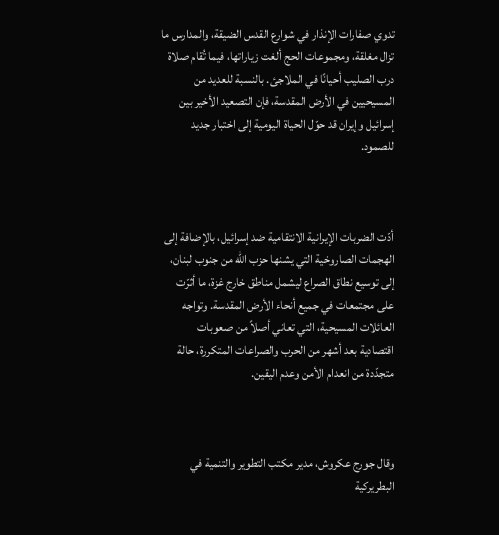تدوي صفارات الإنذار في شوارع القدس الضيقة، والمدارس ما تزال مغلقة، ومجموعات الحج ألغت زياراتها، فيما تُقام صلاة درب الصليب أحيانًا في الملاجئ. بالنسبة للعديد من المسيحيين في الأرض المقدسة، فإن التصعيد الأخير بين إسرائيل وإيران قد حوّل الحياة اليومية إلى اختبار جديد للصمود.



أدّت الضربات الإيرانية الانتقامية ضد إسرائيل، بالإضافة إلى الهجمات الصاروخية التي يشنها حزب الله من جنوب لبنان، إلى توسيع نطاق الصراع ليشمل مناطق خارج غزة، ما أثرّت على مجتمعات في جميع أنحاء الأرض المقدسة. وتواجه العائلات المسيحية، التي تعاني أصلاً من صعوبات اقتصادية بعد أشهر من الحرب والصراعات المتكررة، حالة متجدّدة من انعدام الأمن وعدم اليقين.



وقال جورج عكروش، مدير مكتب التطوير والتنمية في البطريركية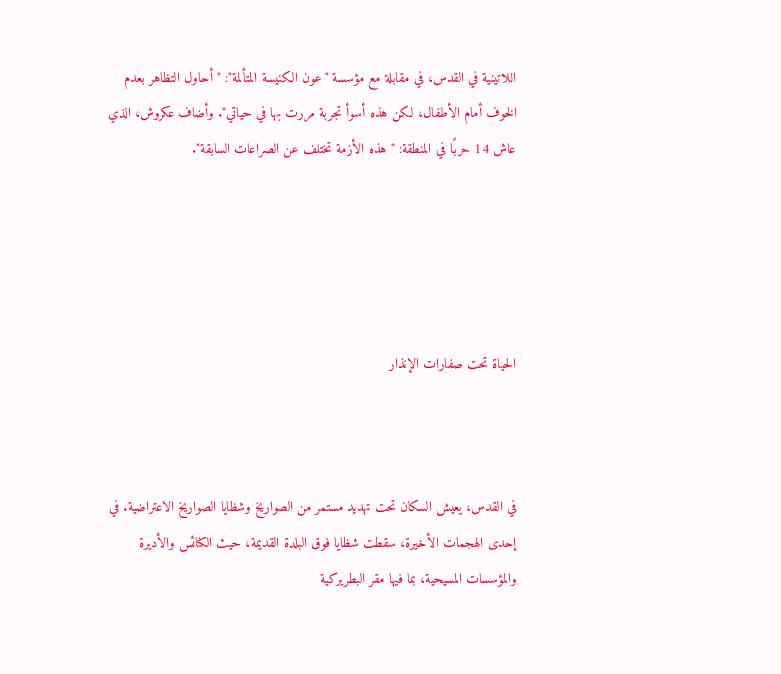اللاتينية في القدس، في مقابلة مع مؤسسة "عون الكنيسة المتألمة": "أحاول التظاهر بعدم الخوف أمام الأطفال، لكن هذه أسوأ تجربة مررت بها في حياتي". وأضاف عكروش، الذي عاش 14 حربًا في المنطقة: "هذه الأزمة تختلف عن الصراعات السابقة".





الحياة تحت صفارات الإنذار



في القدس، يعيش السكان تحت تهديد مستمر من الصواريخ وشظايا الصواريخ الاعتراضية. في إحدى الهجمات الأخيرة، سقطت شظايا فوق البلدة القديمة، حيث الكنائس والأديرة والمؤسسات المسيحية، بما فيها مقر البطريركية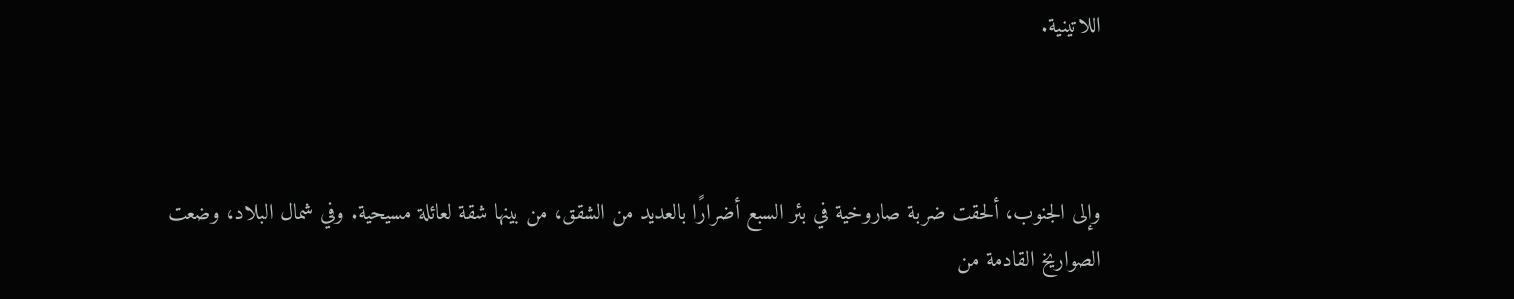اللاتينية.



وإلى الجنوب، ألحقت ضربة صاروخية في بئر السبع أضرارًا بالعديد من الشقق، من بينها شقة لعائلة مسيحية. وفي شمال البلاد، وضعت الصواريخ القادمة من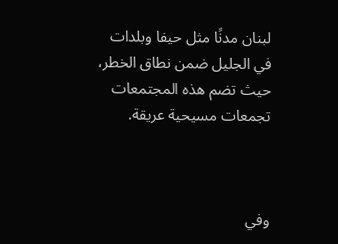لبنان مدنًا مثل حيفا وبلدات في الجليل ضمن نطاق الخطر، حيث تضم هذه المجتمعات تجمعات مسيحية عريقة.



وفي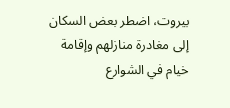بيروت، اضطر بعض السكان إلى مغادرة منازلهم وإقامة خيام في الشوارع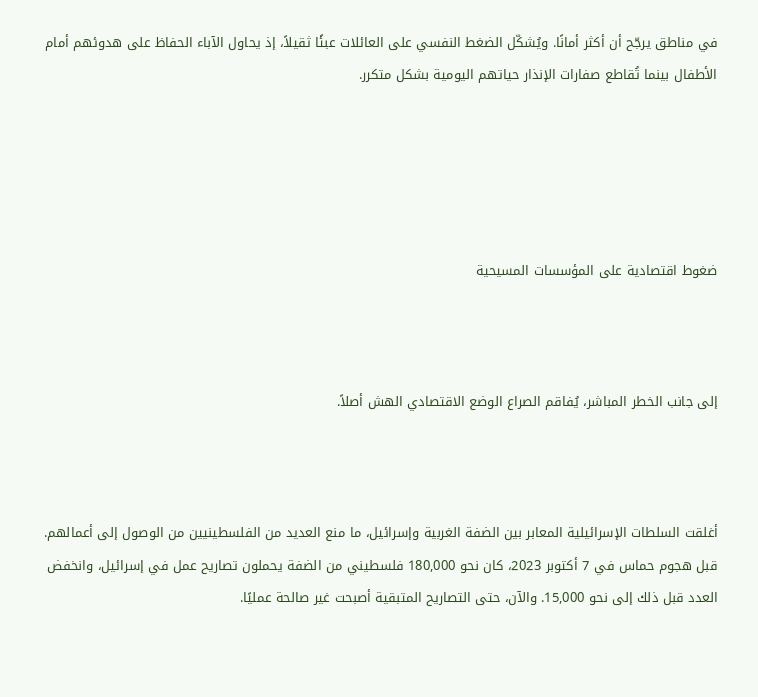في مناطق يرجّح أن أكثر أمانًا. ويُشكّل الضغط النفسي على العائلات عبئًا ثقيلاً، إذ يحاول الآباء الحفاظ على هدوئهم أمام الأطفال بينما تُقاطع صفارات الإنذار حياتهم اليومية بشكل متكرر.





ضغوط اقتصادية على المؤسسات المسيحية



إلى جانب الخطر المباشر، يُفاقم الصراع الوضع الاقتصادي الهش أصلاً.



أغلقت السلطات الإسرائيلية المعابر بين الضفة الغربية وإسرائيل، ما منع العديد من الفلسطينيين من الوصول إلى أعمالهم. قبل هجوم حماس في 7 أكتوبر 2023، كان نحو 180,000 فلسطيني من الضفة يحملون تصاريح عمل في إسرائيل، وانخفض العدد قبل ذلك إلى نحو 15,000. والآن، حتى التصاريح المتبقية أصبحت غير صالحة عمليًا.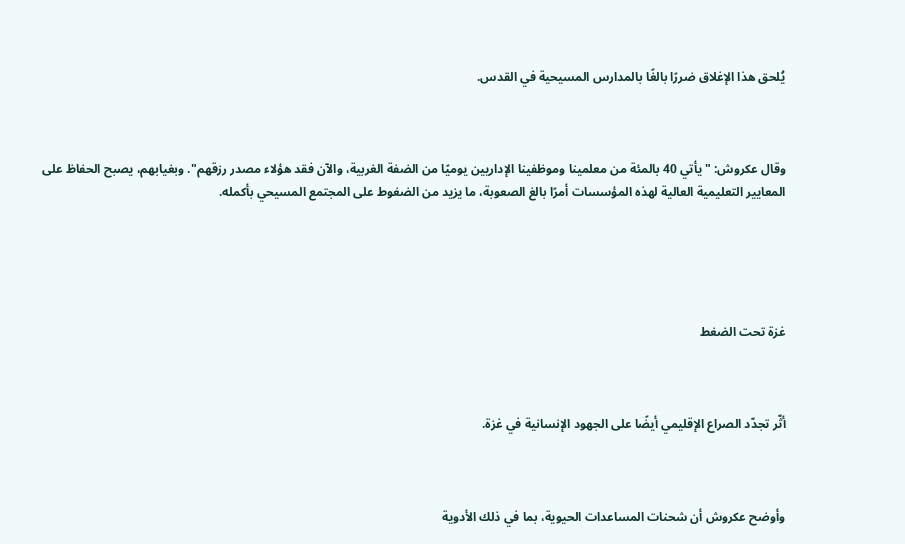يُلحق هذا الإغلاق ضررًا بالغًا بالمدارس المسيحية في القدس.



وقال عكروش: "يأتي 40 بالمئة من معلمينا وموظفينا الإداريين يوميًا من الضفة الغربية، والآن فقد هؤلاء مصدر رزقهم". وبغيابهم، يصبح الحفاظ على المعايير التعليمية العالية لهذه المؤسسات أمرًا بالغ الصعوبة، ما يزيد من الضغوط على المجتمع المسيحي بأكمله.





غزة تحت الضغط



أثّر تجدّد الصراع الإقليمي أيضًا على الجهود الإنسانية في غزة.



وأوضح عكروش أن شحنات المساعدات الحيوية، بما في ذلك الأدوية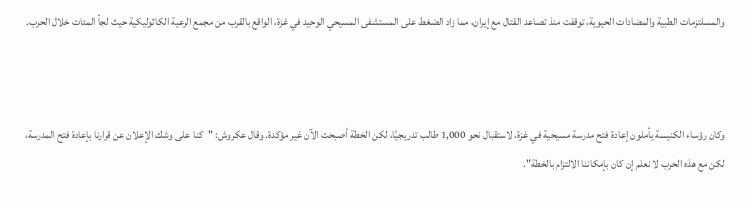والمسلتزمات الطبية والمضادات الحيوية، توقفت منذ تصاعد القتال مع إيران، مما زاد الضغط على المستشفى المسيحي الوحيد في غزة، الواقع بالقرب من مجمع الرعية الكاثوليكية حيث لجأ المئات خلال الحرب.



وكان رؤساء الكنيسة يأملون إعادة فتح مدرسة مسيحية في غزة، لاستقبال نحو 1,000 طالب تدريجيًا، لكن الخطة أصبحت الآن غير مؤكدة. وقال عكروش: "كنا على وشك الإعلان عن قرارنا بإعادة فتح المدرسة، لكن مع هذه الحرب لا نعلم إن كان بإمكاننا الالتزام بالخطة".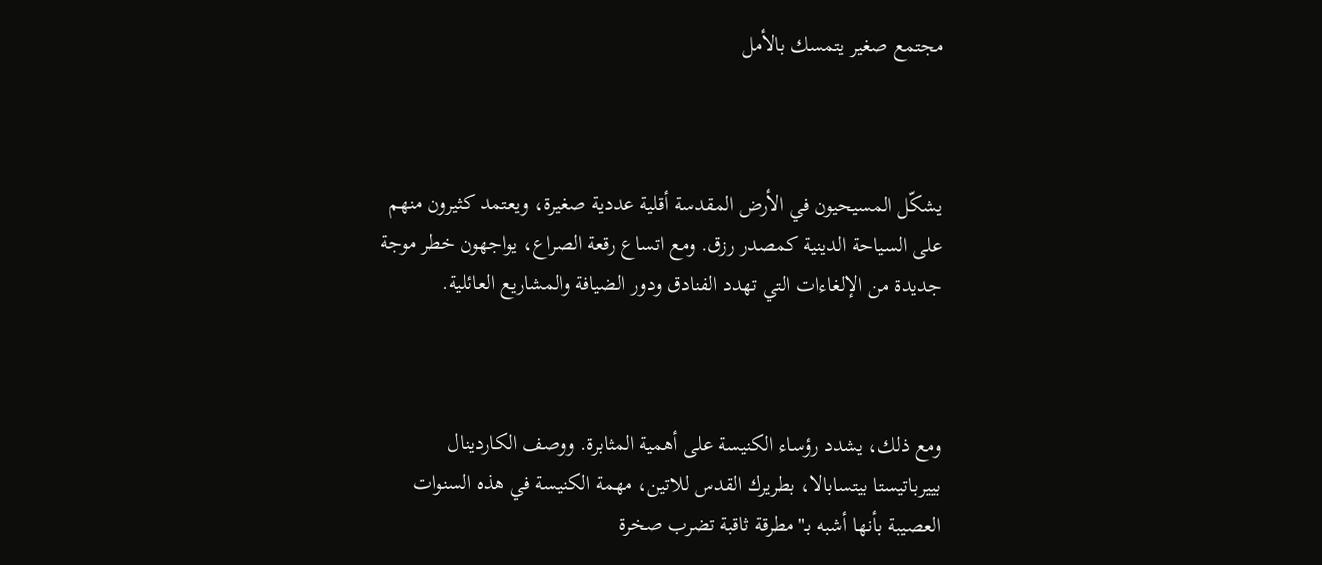مجتمع صغير يتمسك بالأمل



يشكّل المسيحيون في الأرض المقدسة أقلية عددية صغيرة، ويعتمد كثيرون منهم على السياحة الدينية كمصدر رزق. ومع اتساع رقعة الصراع، يواجهون خطر موجة جديدة من الإلغاءات التي تهدد الفنادق ودور الضيافة والمشاريع العائلية.



ومع ذلك، يشدد رؤساء الكنيسة على أهمية المثابرة. ووصف الكاردينال بييرباتيستا بيتسابالا، بطريرك القدس للاتين، مهمة الكنيسة في هذه السنوات العصيبة بأنها أشبه بـ"مطرقة ثاقبة تضرب صخرة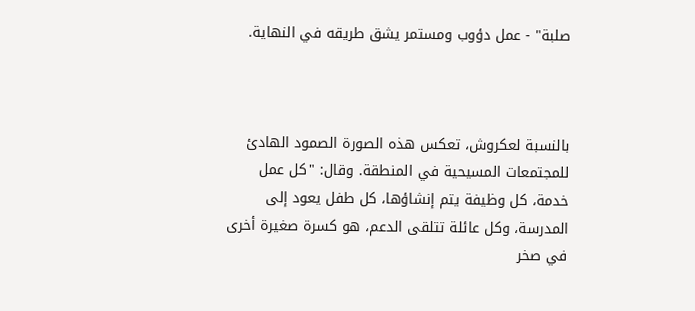صلبة" - عمل دؤوب ومستمر يشق طريقه في النهاية.



بالنسبة لعكروش، تعكس هذه الصورة الصمود الهادئ للمجتمعات المسيحية في المنطقة. وقال: "كل عمل خدمة، كل وظيفة يتم إنشاؤها، كل طفل يعود إلى المدرسة، وكل عائلة تتلقى الدعم، هو كسرة صغيرة أخرى في صخر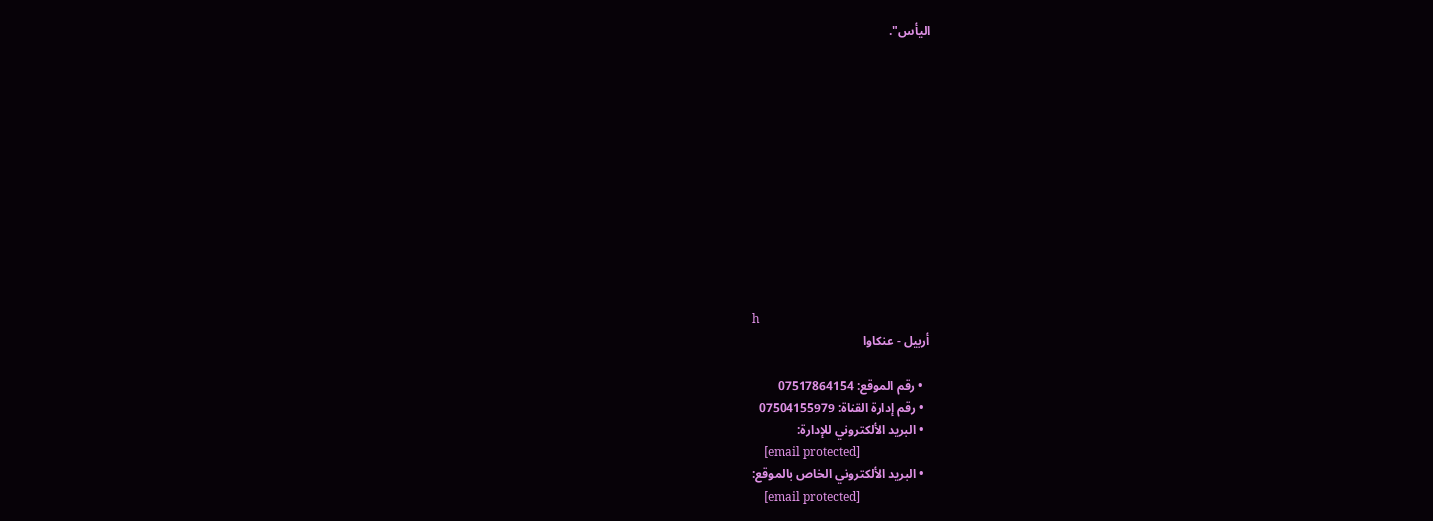اليأس".












h
أربيل - عنكاوا

  • رقم الموقع: 07517864154
  • رقم إدارة القناة: 07504155979
  • البريد الألكتروني للإدارة:
    [email protected]
  • البريد الألكتروني الخاص بالموقع:
    [email protected]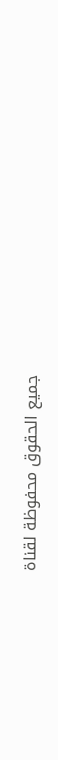جميع الحقوق محفوظة لقناة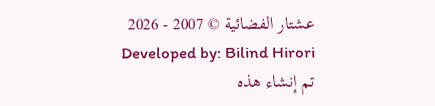عشتار الفضائية © 2007 - 2026
Developed by: Bilind Hirori
تم إنشاء هذه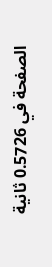الصفحة في 0.5726 ثانية